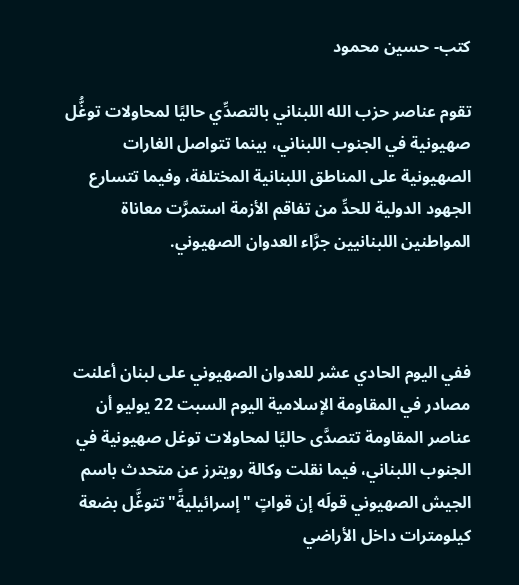كتب- حسين محمود

تقوم عناصر حزب الله اللبناني بالتصدِّي حاليًا لمحاولات توغُّل صهيونية في الجنوب اللبناني، بينما تتواصل الغارات الصهيونية على المناطق اللبنانية المختلفة، وفيما تتسارع الجهود الدولية للحدِّ من تفاقم الأزمة استمرَّت معاناة المواطنين اللبنانيين جرَّاء العدوان الصهيوني.



ففي اليوم الحادي عشر للعدوان الصهيوني على لبنان أعلنت مصادر في المقاومة الإسلامية اليوم السبت 22 يوليو أن عناصر المقاومة تتصدَّى حاليًا لمحاولات توغل صهيونية في الجنوب اللبناني، فيما نقلت وكالة رويترز عن متحدث باسم الجيش الصهيوني قولَه إن قواتٍ "إسرائيليةً" تتوغَّل بضعة كيلومترات داخل الأراضي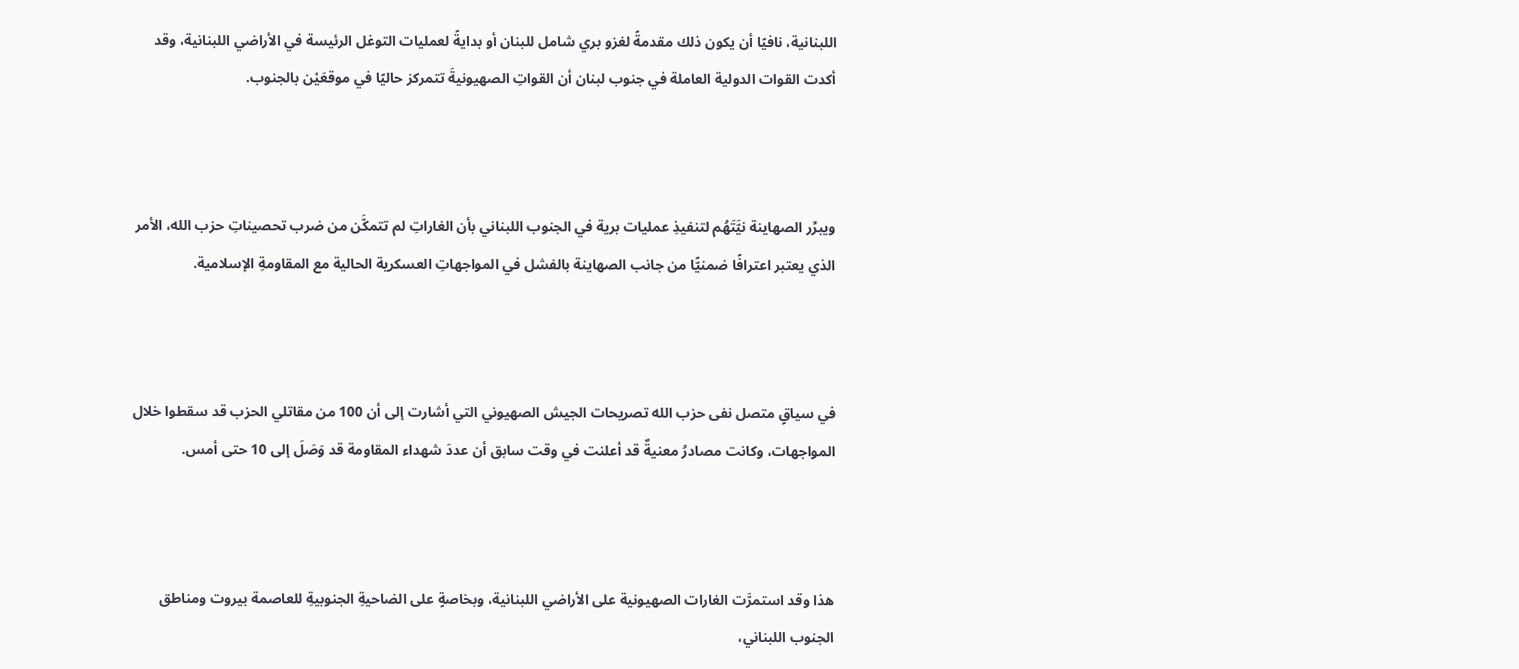اللبنانية، نافيًا أن يكون ذلك مقدمةً لغزو بري شامل للبنان أو بدايةً لعمليات التوغل الرئيسة في الأراضي اللبنانية، وقد أكدت القوات الدولية العاملة في جنوب لبنان أن القواتِ الصهيونيةَ تتمركز حاليًا في موقعَيْن بالجنوب.



ويبرِّر الصهاينة نيَّتَهُم لتنفيذِ عمليات برية في الجنوب اللبناني بأن الغاراتِ لم تتمكَّن من ضرب تحصيناتِ حزب الله، الأمر الذي يعتبر اعترافًا ضمنيًّا من جانب الصهاينة بالفشل في المواجهاتِ العسكرية الحالية مع المقاومةِ الإسلامية.



في سياقٍ متصل نفى حزب الله تصريحات الجيش الصهيوني التي أشارت إلى أن 100 من مقاتلي الحزب قد سقطوا خلال المواجهات، وكانت مصادرُ معنيةٌ قد أعلنت في وقت سابق أن عددَ شهداء المقاومة قد وَصَلَ إلى 10 حتى أمس.



هذا وقد استمرَّت الغارات الصهيونية على الأراضي اللبنانية، وبخاصةٍ على الضاحيةِ الجنوبيةِ للعاصمة بيروت ومناطق الجنوب اللبناني،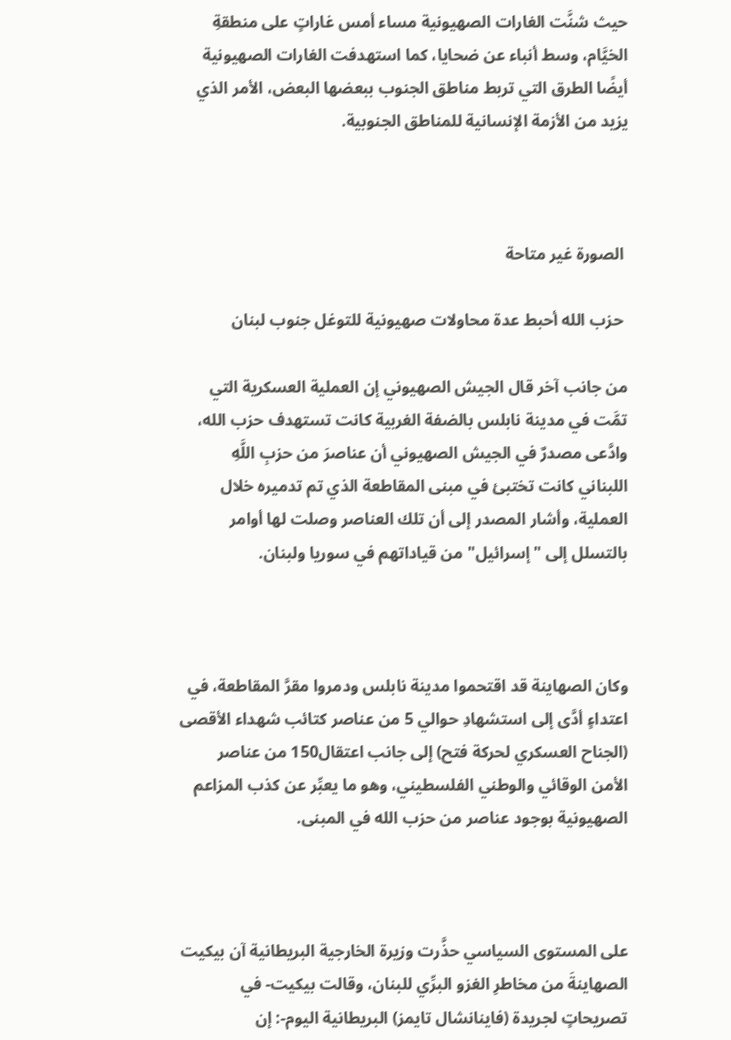حيث شنَّت الغارات الصهيونية مساء أمس غاراتٍ على منطقةِ الخيَّام، وسط أنباء عن ضحايا، كما استهدفت الغارات الصهيونية أيضًا الطرق التي تربط مناطق الجنوب ببعضها البعض، الأمر الذي يزيد من الأزمة الإنسانية للمناطق الجنوبية.



 الصورة غير متاحة

 حزب الله أحبط عدة محاولات صهيونية للتوغل جنوب لبنان

من جانب آخر قال الجيش الصهيوني إن العملية العسكرية التي تمَّت في مدينة نابلس بالضفة الغربية كانت تستهدف حزب الله، وادَّعى مصدرٌ في الجيش الصهيوني أن عناصرَ من حزبِ اللَّهِ اللبناني كانت تختبئ في مبنى المقاطعة الذي تم تدميره خلال العملية، وأشار المصدر إلى أن تلك العناصر وصلت لها أوامر بالتسلل إلى "إسرائيل" من قياداتهم في سوريا ولبنان.



وكان الصهاينة قد اقتحموا مدينة نابلس ودمروا مقرَّ المقاطعة، في اعتداءٍ أدَّى إلى استشهادِ حوالي 5 من عناصر كتائب شهداء الأقصى (الجناح العسكري لحركة فتح) إلى جانب اعتقال150 من عناصر الأمن الوقائي والوطني الفلسطيني، وهو ما يعبِّر عن كذب المزاعم الصهيونية بوجود عناصر من حزب الله في المبنى.



على المستوى السياسي حذَّرت وزيرة الخارجية البريطانية آن بيكيت الصهاينةَ من مخاطرِ الغزو البرِّي للبنان، وقالت بيكيت- في تصريحاتٍ لجريدة (فاينانشال تايمز) البريطانية اليوم-: إن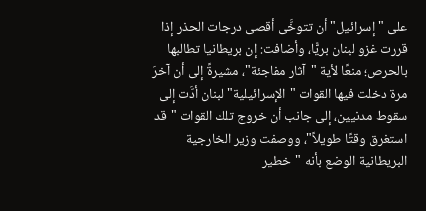على "إسرائيل" أن تتوخَّى أقصى درجات الحذر إذا قررت غزو لبنان بريًّا، وأضافت: إن بريطانيا تطالبها بالحرص؛ منعًا لأية "آثار مفاجئة"، مشيرةً إلى أن آخرَ مرة دخلت فيها القوات "الإسرائيلية" لبنان أدَّت إلى سقوط مدنيين، إلى جانب أن خروج تلك القوات "قد استغرق وقتًا طويلاً"، ووصفت وزير الخارجية البريطانية الوضع بأنه "خطير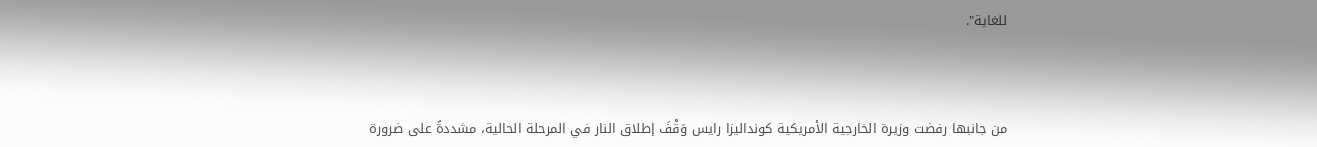للغاية".



من جانبها رفضت وزيرة الخارجية الأمريكية كونداليزا رايس وَقْفَ إطلاق النار في المرحلة الحالية، مشددةً على ضرورة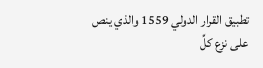تطبيق القرار الدولي 1559 والذي ينص على نزع كلِّ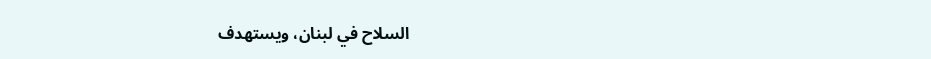السلاح في لبنان، ويستهدف